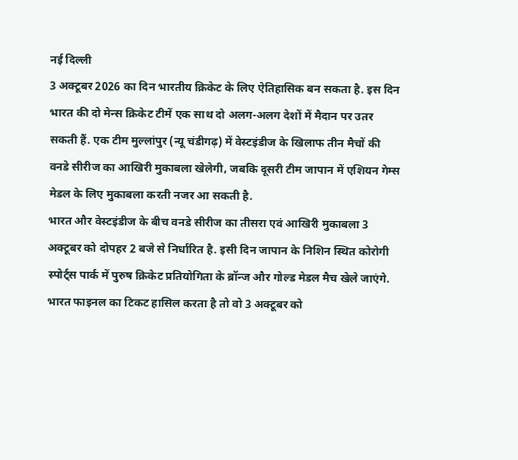नई दिल्ली
3 अक्टूबर 2026 का दिन भारतीय क्रिकेट के लिए ऐतिहासिक बन सकता है. इस दिन भारत की दो मेन्स क्रिकेट टीमें एक साथ दो अलग-अलग देशों में मैदान पर उतर सकती हैं. एक टीम मुल्लांपुर (न्यू चंडीगढ़) में वेस्टइंडीज के खिलाफ तीन मैचों की वनडे सीरीज का आखिरी मुकाबला खेलेगी, जबकि दूसरी टीम जापान में एशियन गेम्स मेडल के लिए मुकाबला करती नजर आ सकती है.
भारत और वेस्टइंडीज के बीच वनडे सीरीज का तीसरा एवं आखिरी मुकाबला 3 अक्टूबर को दोपहर 2 बजे से निर्धारित है. इसी दिन जापान के निशिन स्थित कोरोगी स्पोर्ट्स पार्क में पुरुष क्रिकेट प्रतियोगिता के ब्रॉन्ज और गोल्ड मेडल मैच खेले जाएंगे. भारत फाइनल का टिकट हासिल करता है तो वो 3 अक्टूबर को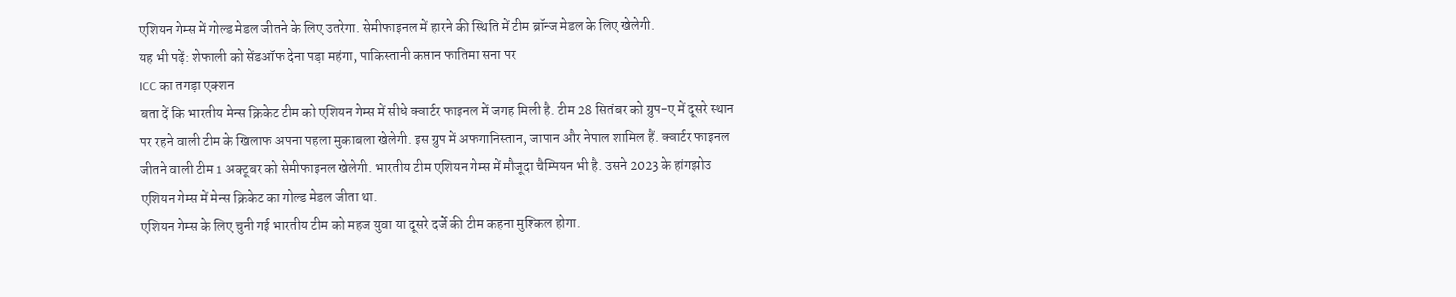एशियन गेम्स में गोल्ड मेडल जीतने के लिए उतरेगा. सेमीफाइनल में हारने की स्थिति में टीम ब्रॉन्ज मेडल के लिए खेलेगी.
यह भी पढ़ें: शेफाली को सेंडऑफ देना पड़ा महंगा, पाकिस्तानी कप्तान फातिमा सना पर
ICC का तगड़ा एक्शन
बता दें कि भारतीय मेन्स क्रिकेट टीम को एशियन गेम्स में सीधे क्वार्टर फाइनल में जगह मिली है. टीम 28 सितंबर को ग्रुप-ए में दूसरे स्थान पर रहने वाली टीम के खिलाफ अपना पहला मुकाबला खेलेगी. इस ग्रुप में अफगानिस्तान, जापान और नेपाल शामिल हैं. क्वार्टर फाइनल जीतने वाली टीम 1 अक्टूबर को सेमीफाइनल खेलेगी. भारतीय टीम एशियन गेम्स में मौजूदा चैम्पियन भी है. उसने 2023 के हांगझोउ एशियन गेम्स में मेन्स क्रिकेट का गोल्ड मेडल जीता था.
एशियन गेम्स के लिए चुनी गई भारतीय टीम को महज युवा या दूसरे दर्जे की टीम कहना मुश्किल होगा.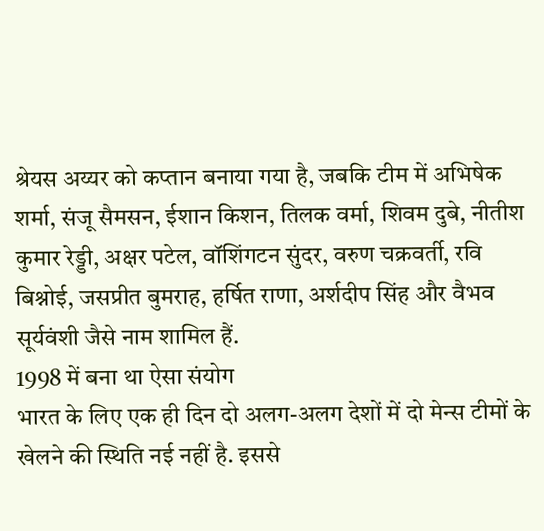श्रेयस अय्यर को कप्तान बनाया गया है, जबकि टीम में अभिषेक शर्मा, संजू सैमसन, ईशान किशन, तिलक वर्मा, शिवम दुबे, नीतीश कुमार रेड्डी, अक्षर पटेल, वॉशिंगटन सुंदर, वरुण चक्रवर्ती, रवि बिश्नोई, जसप्रीत बुमराह, हर्षित राणा, अर्शदीप सिंह और वैभव सूर्यवंशी जैसे नाम शामिल हैं.
1998 में बना था ऐसा संयोग
भारत के लिए एक ही दिन दो अलग-अलग देशों में दो मेन्स टीमों के खेलने की स्थिति नई नहीं है. इससे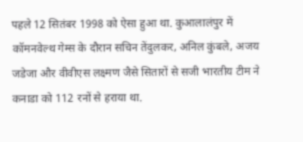पहले 12 सितंबर 1998 को ऐसा हुआ था. कुआलालंपुर में कॉमनवेल्थ गेम्स के दौरान सचिन तेंदुलकर, अनिल कुंबले, अजय जडेजा और वीवीएस लक्ष्मण जैसे सितारों से सजी भारतीय टीम ने कनाडा को 112 रनों से हराया था.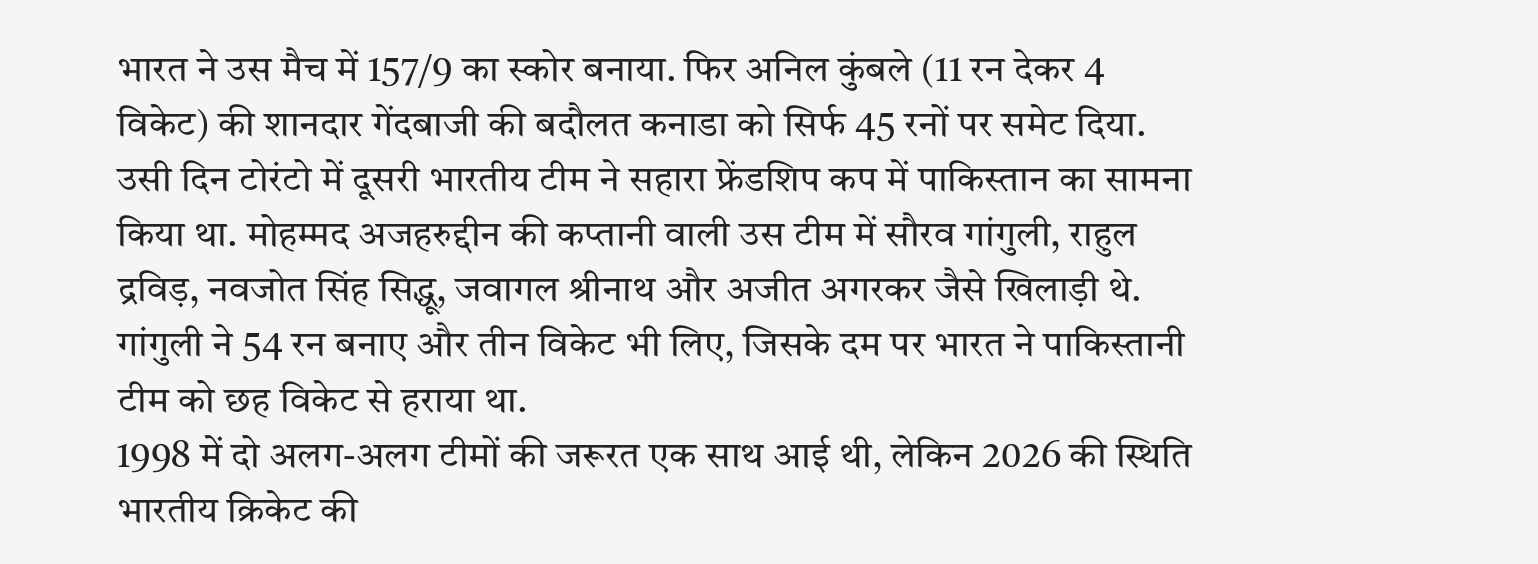भारत ने उस मैच में 157/9 का स्कोर बनाया. फिर अनिल कुंबले (11 रन देकर 4 विकेट) की शानदार गेंदबाजी की बदौलत कनाडा को सिर्फ 45 रनों पर समेट दिया.
उसी दिन टोरंटो में दूसरी भारतीय टीम ने सहारा फ्रेंडशिप कप में पाकिस्तान का सामना किया था. मोहम्मद अजहरुद्दीन की कप्तानी वाली उस टीम में सौरव गांगुली, राहुल द्रविड़, नवजोत सिंह सिद्धू, जवागल श्रीनाथ और अजीत अगरकर जैसे खिलाड़ी थे. गांगुली ने 54 रन बनाए और तीन विकेट भी लिए, जिसके दम पर भारत ने पाकिस्तानी टीम को छह विकेट से हराया था.
1998 में दो अलग-अलग टीमों की जरूरत एक साथ आई थी, लेकिन 2026 की स्थिति भारतीय क्रिकेट की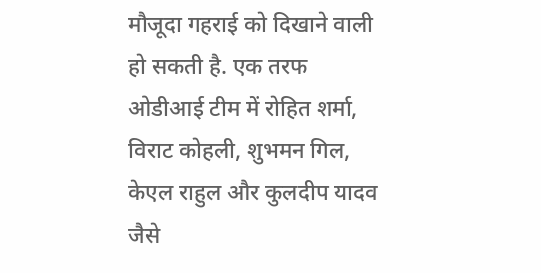मौजूदा गहराई को दिखाने वाली हो सकती है. एक तरफ ओडीआई टीम में रोहित शर्मा, विराट कोहली, शुभमन गिल, केएल राहुल और कुलदीप यादव जैसे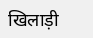खिलाड़ी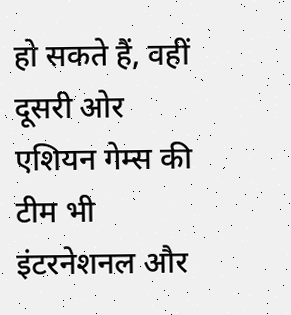हो सकते हैं, वहीं दूसरी ओर एशियन गेम्स की टीम भी इंटरनेशनल और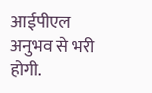आईपीएल अनुभव से भरी होगी.